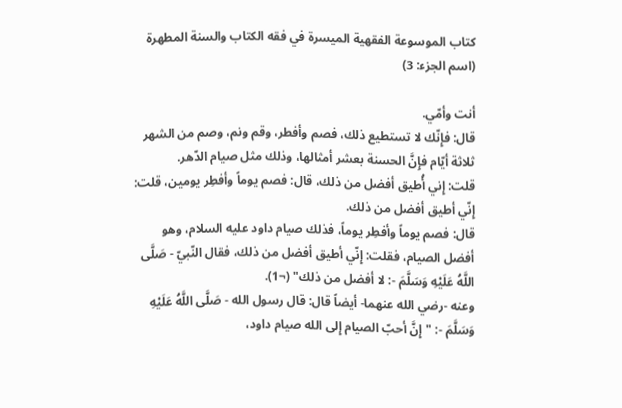كتاب الموسوعة الفقهية الميسرة في فقه الكتاب والسنة المطهرة (اسم الجزء: 3)

أنت وأمّي.
قال: فإِنّك لا تستطيع ذلك، فصم وأفطر، وقم ونم، وصم من الشهر ثلاثة أيّام فإِنَّ الحسنة بعشر أمثالها، وذلك مثل صيام الدّهر.
قلت: إِني أُطيق أفضل من ذلك، قال: فصم يوماً وأفطِر يومين، قلت: إِنّي أطيق أفضل من ذلك.
قال: فصم يوماً وأفطِر يوماً، فذلك صيام داود عليه السلام، وهو أفضل الصيام، فقلت: إِنّي أطيق أفضل من ذلك، فقال النّبيّ - صَلَّى اللَّهُ عَلَيْهِ وَسَلَّمَ -: لا أفضل من ذلك" (¬1).
وعنه -رضي الله عنهما- أيضاً قال: قال رسول الله - صَلَّى اللَّهُ عَلَيْهِ وَسَلَّمَ -: "إِنَّ أحبّ الصيام إِلى الله صيام داود،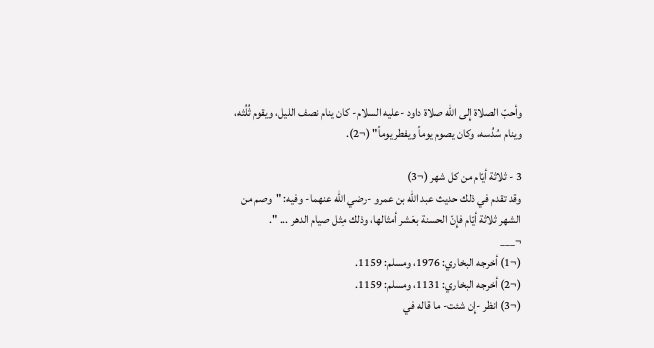وأحبّ الصلاة إِلى الله صلاة داود -عليه السلام- كان ينام نصف الليل، ويقوم ثُلُثه، وينام سُدُسه، وكان يصوم يوماً ويفطر يوماً" (¬2).

3 - ثلاثة أيّام من كل شهر (¬3)
وقد تقدم في ذلك حديث عبد الله بن عمرو -رضي الله عنهما- وفيه: "وصم من الشهر ثلاثة أيّام فإِنّ الحسنة بعَشر أمثالها، وذلك مِثل صيام الدهر ... ".
¬___
(¬1) أخرجه البخاري: 1976، ومسلم: 1159.
(¬2) أخرجه البخاري: 1131، ومسلم: 1159.
(¬3) انظر -إِن شئت- ما قاله في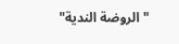"الروضة الندية"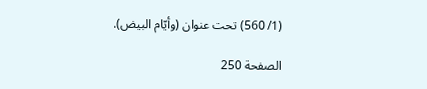(1/ 560) تحت عنوان (وأيّام البيض).

الصفحة 250